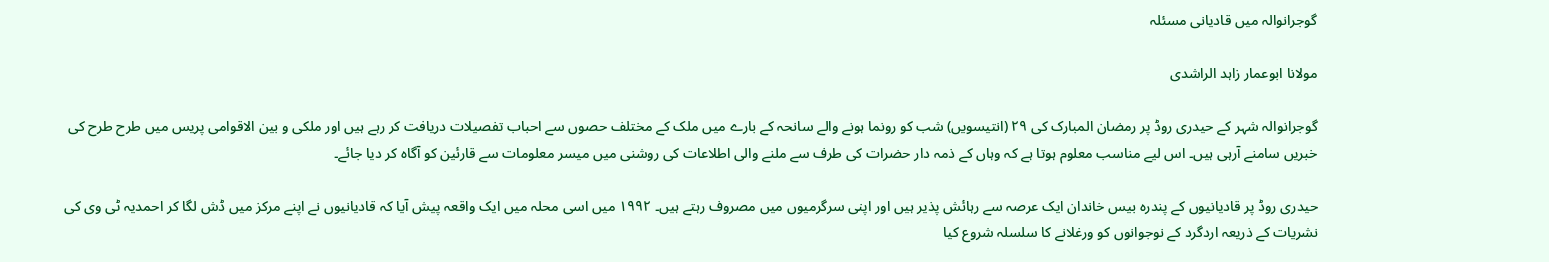گوجرانوالہ میں قادیانی مسئلہ

مولانا ابوعمار زاہد الراشدی

گوجرانوالہ شہر کے حیدری روڈ پر رمضان المبارک کی ۲۹ (انتیسویں) شب کو رونما ہونے والے سانحہ کے بارے میں ملک کے مختلف حصوں سے احباب تفصیلات دریافت کر رہے ہیں اور ملکی و بین الاقوامی پریس میں طرح طرح کی خبریں سامنے آرہی ہیں۔ اس لیے مناسب معلوم ہوتا ہے کہ وہاں کے ذمہ دار حضرات کی طرف سے ملنے والی اطلاعات کی روشنی میں میسر معلومات سے قارئین کو آگاہ کر دیا جائے۔

حیدری روڈ پر قادیانیوں کے پندرہ بیس خاندان ایک عرصہ سے رہائش پذیر ہیں اور اپنی سرگرمیوں میں مصروف رہتے ہیں۔ ۱۹۹۲ میں اسی محلہ میں ایک واقعہ پیش آیا کہ قادیانیوں نے اپنے مرکز میں ڈش لگا کر احمدیہ ٹی وی کی نشریات کے ذریعہ اردگرد کے نوجوانوں کو ورغلانے کا سلسلہ شروع کیا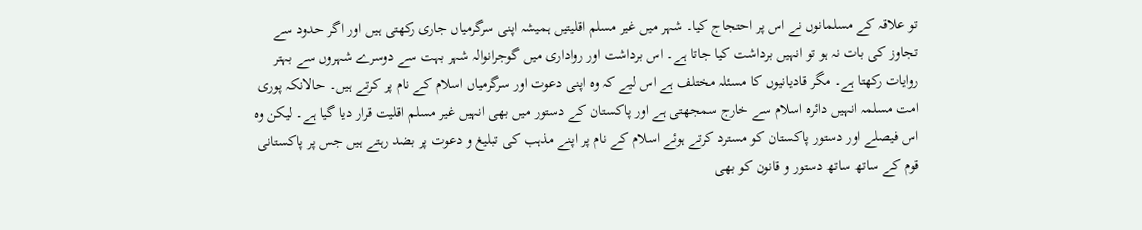تو علاقہ کے مسلمانوں نے اس پر احتجاج کیا۔ شہر میں غیر مسلم اقلیتیں ہمیشہ اپنی سرگرمیاں جاری رکھتی ہیں اور اگر حدود سے تجاوز کی بات نہ ہو تو انہیں برداشت کیا جاتا ہے۔ اس برداشت اور رواداری میں گوجرانوالہ شہر بہت سے دوسرے شہروں سے بہتر روایات رکھتا ہے۔ مگر قادیانیوں کا مسئلہ مختلف ہے اس لیے کہ وہ اپنی دعوت اور سرگرمیاں اسلام کے نام پر کرتے ہیں۔ حالانکہ پوری امت مسلمہ انہیں دائرہ اسلام سے خارج سمجھتی ہے اور پاکستان کے دستور میں بھی انہیں غیر مسلم اقلیت قرار دیا گیا ہے۔ لیکن وہ اس فیصلے اور دستور پاکستان کو مسترد کرتے ہوئے اسلام کے نام پر اپنے مذہب کی تبلیغ و دعوت پر بضد رہتے ہیں جس پر پاکستانی قوم کے ساتھ ساتھ دستور و قانون کو بھی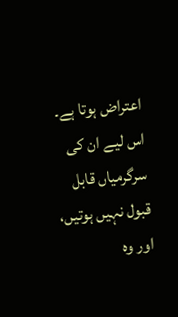اعتراض ہوتا ہے۔ اس لیے ان کی سرگرمیاں قابل قبول نہیں ہوتیں، اور وہ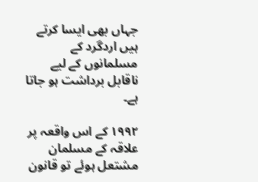جہاں بھی ایسا کرتے ہیں اردگرد کے مسلمانوں کے لیے ناقابل برداشت ہو جاتا ہے۔

۱۹۹۲ کے اس واقعہ پر علاقہ کے مسلمان مشتعل ہوئے تو قانون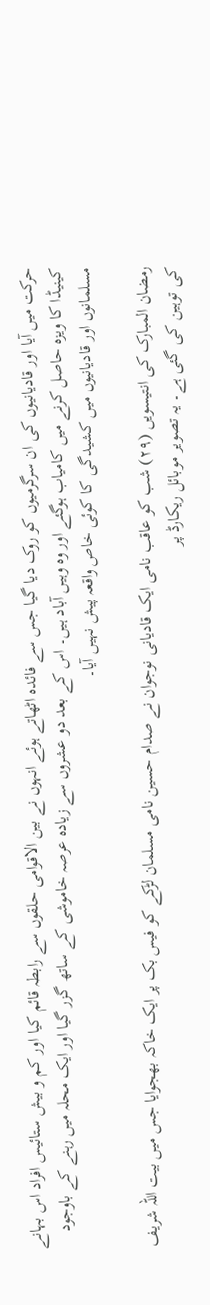حرکت میں آیا اور قادیانیوں کی ان سرگرمیوں کو روک دیا گیا جس سے فائدہ اٹھاتے ہوئے انہوں نے بین الاقوامی حلقوں سے رابطہ قائم کیا اور کم و بیش ستائیس افراد اس بہانے کینیڈا کا ویزہ حاصل کرنے میں کامیاب ہوگئے اور وہ وہیں آباد ہیں۔ اس کے بعد دو عشروں سے زیادہ عرصہ خاموشی کے ساتھ گزر گیا اور ایک محلہ میں رہنے کے باوجود مسلمانوں اور قادیانیوں میں کشیدگی کا کوئی خاص واقعہ پیش نہیں آیا۔

رمضان المبارک کی انتیسویں (۲۹) شب کو عاقب نامی ایک قادیانی نوجوان نے صدام حسین نامی مسلمان لڑکے کو فیس بک پر ایک خاکہ بھجوایا جس میں بیت اللہ شریف کی توہین کی گئی ہے۔ یہ تصویر موبائل ریکارڈ پر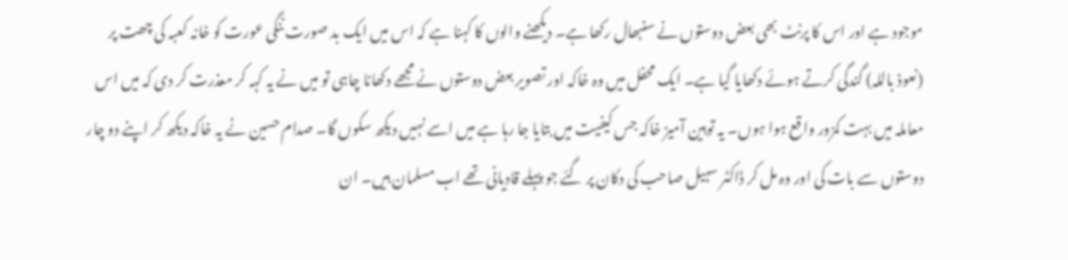موجود ہے اور اس کا پرنٹ بھی بعض دوستوں نے سنبھال رکھا ہے۔ دیکھنے والوں کا کہنا ہے کہ اس میں ایک بد صورت ننگی عورت کو خانہ کعبہ کی چھت پر (نعوذ باللہ) گندگی کرتے ہوئے دکھایا گیا ہے۔ ایک محفل میں وہ خاکہ اور تصویر بعض دوستوں نے مجھے دکھانا چاہی تو میں نے یہ کہہ کر معذرت کر دی کہ میں اس معاملہ میں بہت کمزور واقع ہوا ہوں۔ یہ توہین آمیز خاکہ جس کیفیت میں بتایا جا رہا ہے میں اسے نہیں دیکھ سکوں گا۔ صدام حسین نے یہ خاکہ دیکھ کر اپنے دو چار دوستوں سے بات کی اور وہ مل کر ڈاکٹر سہیل صاحب کی دکان پر گئے جو پہلے قادیانی تھے اب مسلمان ہیں۔ ان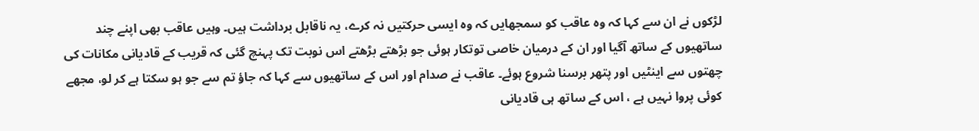لڑکوں نے ان سے کہا کہ وہ عاقب کو سمجھایں کہ وہ ایسی حرکتیں نہ کرے، یہ ناقابل برداشت ہیں۔ وہیں عاقب بھی اپنے چند ساتھیوں کے ساتھ آگیا اور ان کے درمیان خاصی توتکار ہوئی جو بڑھتے بڑھتے اس نوبت تک پہنچ گئی کہ قریب کے قادیانی مکانات کی چھتوں سے اینٹیں اور پتھر برسنا شروع ہوئے۔ عاقب نے صدام اور اس کے ساتھیوں سے کہا کہ جاؤ تم سے جو ہو سکتا ہے کر لو، مجھے کوئی پروا نہیں ہے ، اس کے ساتھ ہی قادیانی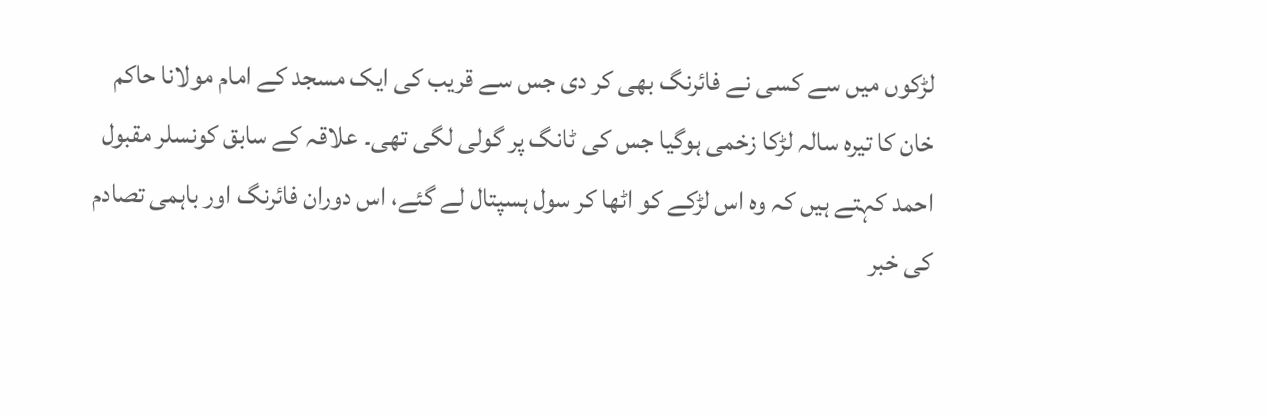لڑکوں میں سے کسی نے فائرنگ بھی کر دی جس سے قریب کی ایک مسجد کے امام مولانا حاکم خان کا تیرہ سالہ لڑکا زخمی ہوگیا جس کی ٹانگ پر گولی لگی تھی۔ علاقہ کے سابق کونسلر مقبول احمد کہتے ہیں کہ وہ اس لڑکے کو اٹھا کر سول ہسپتال لے گئے، اس دوران فائرنگ اور باہمی تصادم کی خبر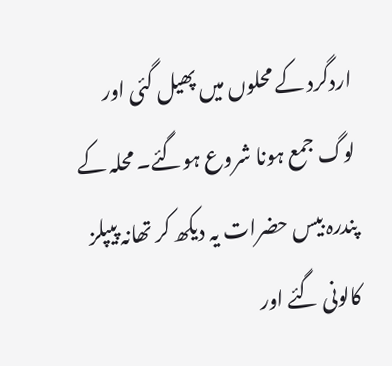اردگرد کے محلوں میں پھیل گئی اور لوگ جمع ہونا شروع ہوگئے۔ محلہ کے پندرہ بیس حضرات یہ دیکھ کر تھانہ پیپلز کالونی گئے اور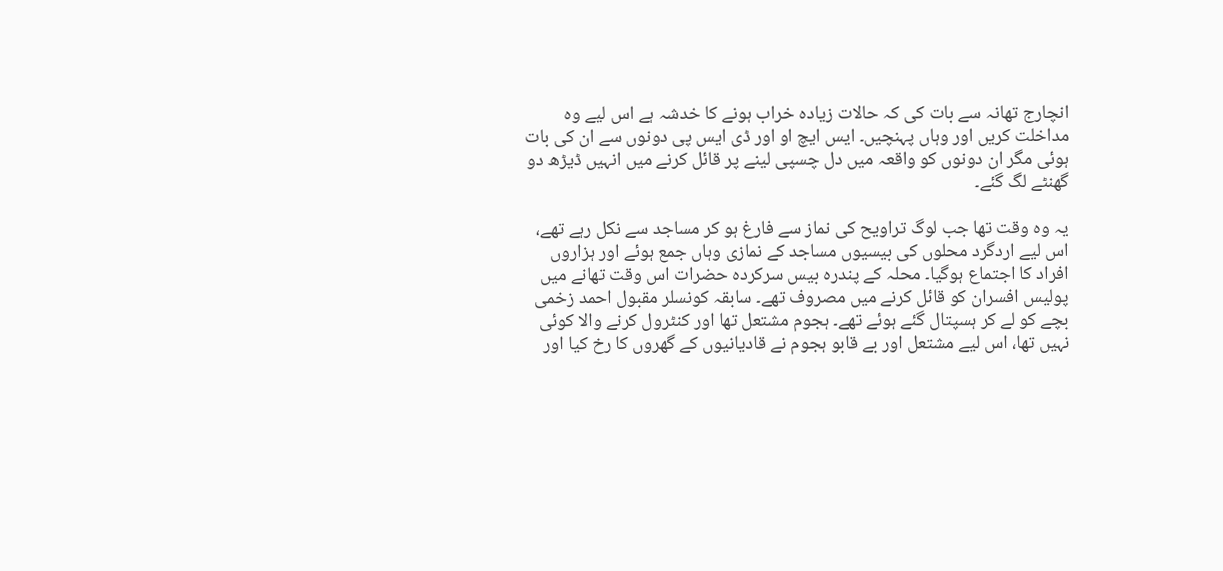انچارج تھانہ سے بات کی کہ حالات زیادہ خراب ہونے کا خدشہ ہے اس لیے وہ مداخلت کریں اور وہاں پہنچیں۔ ایس ایچ او اور ڈی ایس پی دونوں سے ان کی بات ہوئی مگر ان دونوں کو واقعہ میں دل چسپی لینے پر قائل کرنے میں انہیں ڈیڑھ دو گھنٹے لگ گئے۔

یہ وہ وقت تھا جب لوگ تراویح کی نماز سے فارغ ہو کر مساجد سے نکل رہے تھے، اس لیے اردگرد محلوں کی بیسیوں مساجد کے نمازی وہاں جمع ہوئے اور ہزاروں افراد کا اجتماع ہوگیا۔ محلہ کے پندرہ بیس سرکردہ حضرات اس وقت تھانے میں پولیس افسران کو قائل کرنے میں مصروف تھے۔ سابقہ کونسلر مقبول احمد زخمی بچے کو لے کر ہسپتال گئے ہوئے تھے۔ ہجوم مشتعل تھا اور کنٹرول کرنے والا کوئی نہیں تھا، اس لیے مشتعل اور بے قابو ہجوم نے قادیانیوں کے گھروں کا رخ کیا اور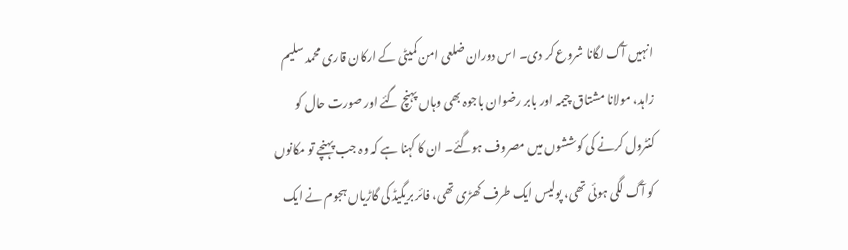انہیں آگ لگانا شروع کر دی۔ اس دوران ضلعی امن کمیٹی کے ارکان قاری محمد سلیم زاہد، مولانا مشتاق چیمہ اور بابر رضوان باجوہ بھی وہاں پہنچ گئے اور صورت حال کو کنٹرول کرنے کی کوششوں میں مصروف ہوگئے۔ ان کا کہنا ہے کہ وہ جب پہنچے تو مکانوں کو آگ لگی ہوئی تھی، پولیس ایک طرف کھڑی تھی، فائر بریگیڈ کی گاڑیاں ہجوم نے ایک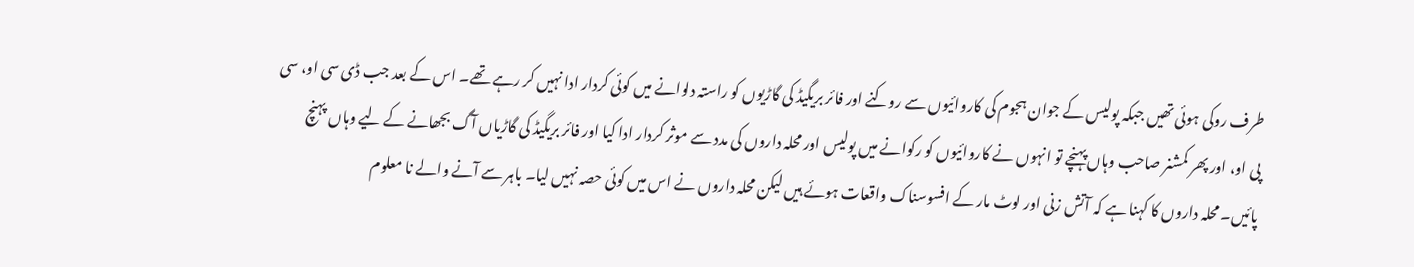طرف روکی ہوئی تھیں جبکہ پولیس کے جوان ہجوم کی کاروائیوں سے روکنے اور فائر بریگیڈ کی گاڑیوں کو راستہ دلوانے میں کوئی کردار ادا نہیں کر رہے تھے۔ اس کے بعد جب ڈی سی او، سی پی او، اور پھر کمشنر صاحب وہاں پہنچے تو انہوں نے کاروائیوں کو رکوانے میں پولیس اور محلہ داروں کی مدد سے موثر کردار ادا کیا اور فائر بریگیڈ کی گاڑیاں آگ بجھانے کے لیے وہاں پہنچ پائیں۔ محلہ داروں کا کہنا ہے کہ آتش زنی اور لوٹ مار کے افسوسناک واقعات ہوئے ہیں لیکن محلہ داروں نے اس میں کوئی حصہ نہیں لیا۔ باہر سے آنے والے نا معلوم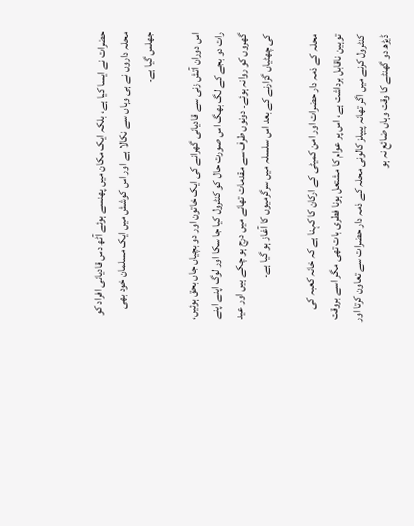حضرات نے ایسا کیا ہے، بلکہ ایک مکان میں پھنسے ہوئے آٹھ دس قادیانی افراد کو محلہ داروں نے ہی وہاں سے نکالا ہے اور اس کوشش میں ایک مسلمان خود بھی جھلس گیا ہے۔

اس دوران آتش زنی سے قادیانی گھرانے کی ایک خاتون اور دو بچیاں جاں بحق ہوئیں، رات دو بجے کے لگ بھگ اس صورت حال کو کنٹرول کیا جا سکا اور لوگ اپنے اپنے گھروں کو روانہ ہوئے۔ دونوں طرف سے مقدمات تھانے میں درج ہو چکے ہیں اور عید کی چھٹیاں گزارنے کے بعد اس سلسلہ میں سرگرمیوں کا آغاز ہو گیا ہے۔

محلہ کے ذمہ دار حضرات اور امن کمیٹی کے ارکان کا کہنا ہے کہ خانہ کعبہ کی توہین ناقابل برداشت ہے، اس پر عوام کا مشتعل ہونا فطری بات تھی مگر اسے بروقت کنٹرول کرنے میں اگر تھانہ پیپلز کالونی محلہ کے ذمہ دار حضرات سے تعاون کرتا اور ڈیڑھ دو گھنٹے کا وقت وہاں ضائع نہ ہو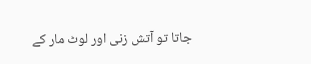جاتا تو آتش زنی اور لوٹ مار کے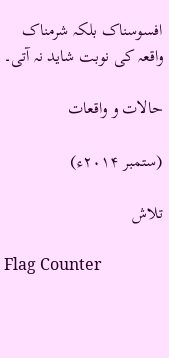افسوسناک بلکہ شرمناک واقعہ کی نوبت شاید نہ آتی۔

حالات و واقعات

(ستمبر ۲۰۱۴ء)

تلاش

Flag Counter